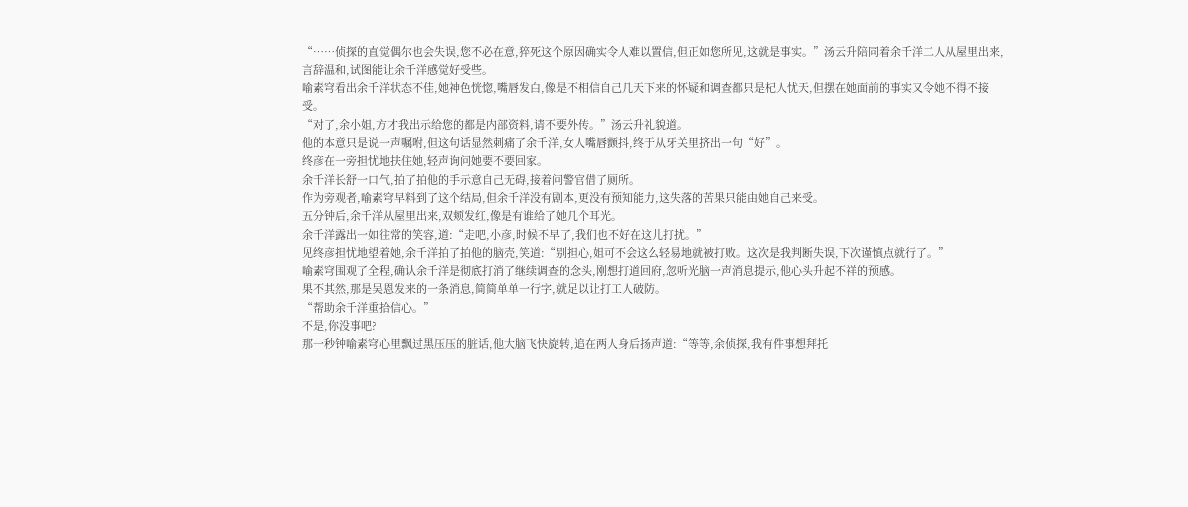“……侦探的直觉偶尔也会失误,您不必在意,猝死这个原因确实令人难以置信,但正如您所见,这就是事实。”汤云升陪同着余千洋二人从屋里出来,言辞温和,试图能让余千洋感觉好受些。
喻素穹看出余千洋状态不佳,她神色恍惚,嘴唇发白,像是不相信自己几天下来的怀疑和调查都只是杞人忧天,但摆在她面前的事实又令她不得不接受。
“对了,余小姐,方才我出示给您的都是内部资料,请不要外传。”汤云升礼貌道。
他的本意只是说一声嘱咐,但这句话显然刺痛了余千洋,女人嘴唇颤抖,终于从牙关里挤出一句“好”。
终彦在一旁担忧地扶住她,轻声询问她要不要回家。
余千洋长舒一口气,拍了拍他的手示意自己无碍,接着问警官借了厕所。
作为旁观者,喻素穹早料到了这个结局,但余千洋没有剧本,更没有预知能力,这失落的苦果只能由她自己来受。
五分钟后,余千洋从屋里出来,双颊发红,像是有谁给了她几个耳光。
余千洋露出一如往常的笑容,道:“走吧,小彦,时候不早了,我们也不好在这儿打扰。”
见终彦担忧地望着她,余千洋拍了拍他的脑壳,笑道:“别担心,姐可不会这么轻易地就被打败。这次是我判断失误,下次谨慎点就行了。”
喻素穹围观了全程,确认余千洋是彻底打消了继续调查的念头,刚想打道回府,忽听光脑一声消息提示,他心头升起不祥的预感。
果不其然,那是吴恩发来的一条消息,简简单单一行字,就足以让打工人破防。
“帮助余千洋重拾信心。”
不是,你没事吧?
那一秒钟喻素穹心里飘过黑压压的脏话,他大脑飞快旋转,追在两人身后扬声道:“等等,余侦探,我有件事想拜托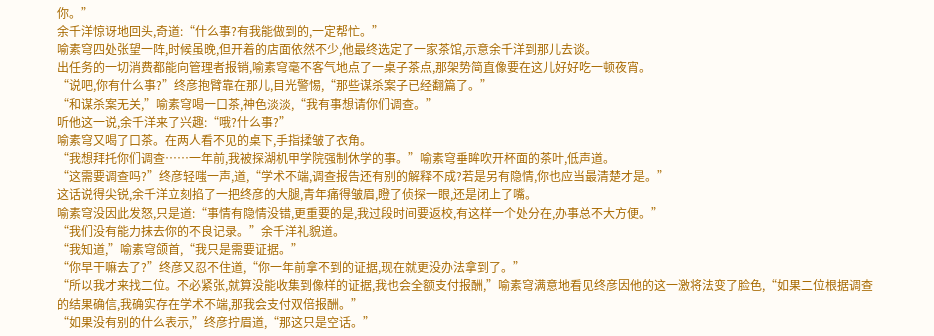你。”
余千洋惊讶地回头,奇道:“什么事?有我能做到的,一定帮忙。”
喻素穹四处张望一阵,时候虽晚,但开着的店面依然不少,他最终选定了一家茶馆,示意余千洋到那儿去谈。
出任务的一切消费都能向管理者报销,喻素穹毫不客气地点了一桌子茶点,那架势简直像要在这儿好好吃一顿夜宵。
“说吧,你有什么事?”终彦抱臂靠在那儿,目光警惕,“那些谋杀案子已经翻篇了。”
“和谋杀案无关,”喻素穹喝一口茶,神色淡淡,“我有事想请你们调查。”
听他这一说,余千洋来了兴趣:“哦?什么事?”
喻素穹又喝了口茶。在两人看不见的桌下,手指揉皱了衣角。
“我想拜托你们调查……一年前,我被探湖机甲学院强制休学的事。”喻素穹垂眸吹开杯面的茶叶,低声道。
“这需要调查吗?”终彦轻嗤一声,道,“学术不端,调查报告还有别的解释不成?若是另有隐情,你也应当最清楚才是。”
这话说得尖锐,余千洋立刻掐了一把终彦的大腿,青年痛得皱眉,瞪了侦探一眼,还是闭上了嘴。
喻素穹没因此发怒,只是道:“事情有隐情没错,更重要的是,我过段时间要返校,有这样一个处分在,办事总不大方便。”
“我们没有能力抹去你的不良记录。”余千洋礼貌道。
“我知道,”喻素穹颌首,“我只是需要证据。”
“你早干嘛去了?”终彦又忍不住道,“你一年前拿不到的证据,现在就更没办法拿到了。”
“所以我才来找二位。不必紧张,就算没能收集到像样的证据,我也会全额支付报酬,”喻素穹满意地看见终彦因他的这一激将法变了脸色,“如果二位根据调查的结果确信,我确实存在学术不端,那我会支付双倍报酬。”
“如果没有别的什么表示,”终彦拧眉道,“那这只是空话。”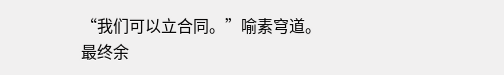“我们可以立合同。”喻素穹道。
最终余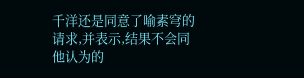千洋还是同意了喻素穹的请求,并表示,结果不会同他认为的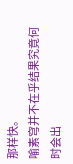那样快。
喻素穹并不在乎结果究竟何时会出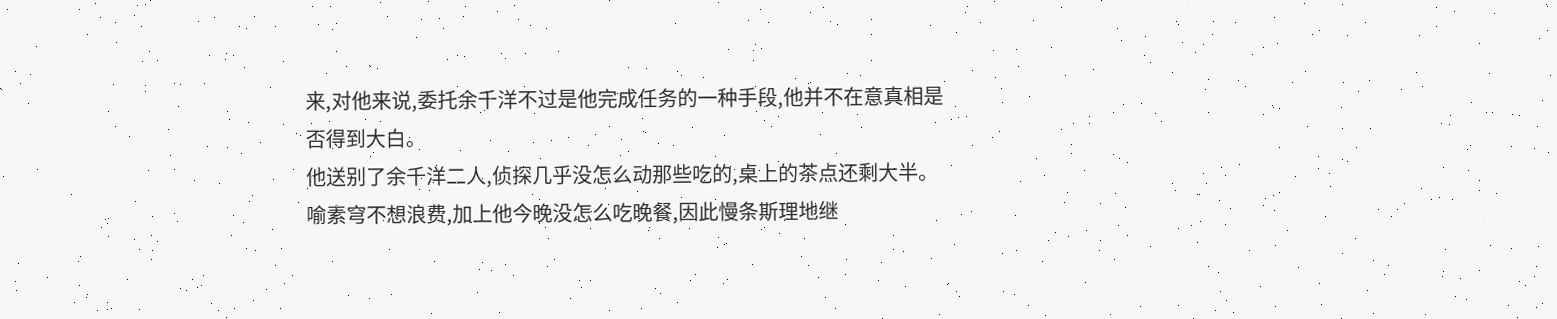来,对他来说,委托余千洋不过是他完成任务的一种手段,他并不在意真相是否得到大白。
他送别了余千洋二人,侦探几乎没怎么动那些吃的,桌上的茶点还剩大半。
喻素穹不想浪费,加上他今晚没怎么吃晚餐,因此慢条斯理地继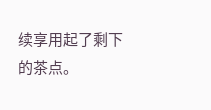续享用起了剩下的茶点。